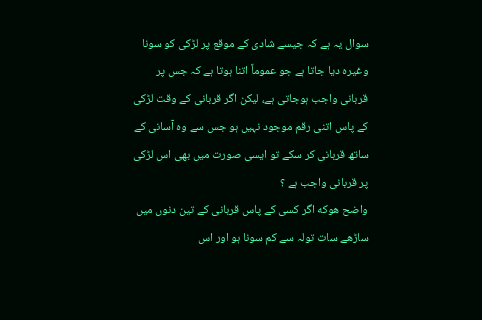سوال یہ ہے کہ جیسے شادی کے موقع پر لڑکی کو سونا وغیرہ دیا جاتا ہے جو عموماً اتنا ہوتا ہے کہ جس پر قربانی واجب ہوجاتی ہے، لیکن اگر قربانی کے وقت لڑکی کے پاس اتنی رقم موجود نہیں ہو جس سے وہ آسانی کے ساتھ قربانی کر سکے تو ایسی صورت میں بھی اس لڑکی پر قربانی واجب ہے ؟
واضح هوكه اگر کسی کے پاس قربانی کے تین دنوں میں ساڑھے سات تولہ سے کم سونا ہو اور اس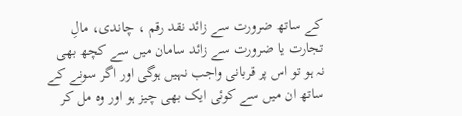کے ساتھ ضرورت سے زائد نقد رقم ، چاندی، مالِ تجارت یا ضرورت سے زائد سامان میں سے کچھ بھی نہ ہو تو اس پر قربانی واجب نہیں ہوگی اور اگر سونے کے ساتھ ان میں سے کوئی ایک بھی چیز ہو اور وہ مل کر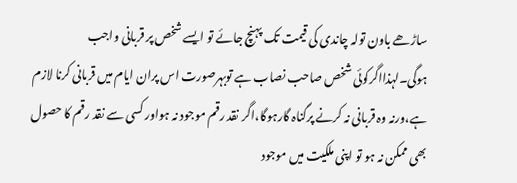ساڑھے باون تولہ چاندی کی قیمت تک پہنچ جائے تو ایسے شخص پر قربانی واجب ہوگی۔لہذااگرکوئی شخص صاحب نصاب ہے توبہرصورت اس پران ایام میں قربانی کرنا لازم ہے،ورنہ وہ قربانی نہ کرنے پرگناہ گارہوگا،اگر نقد رقم موجود نہ ہواور کسی سے نقد رقم کا حصول بھی ممکن نہ ہو تو اپنی ملکیت میں موجود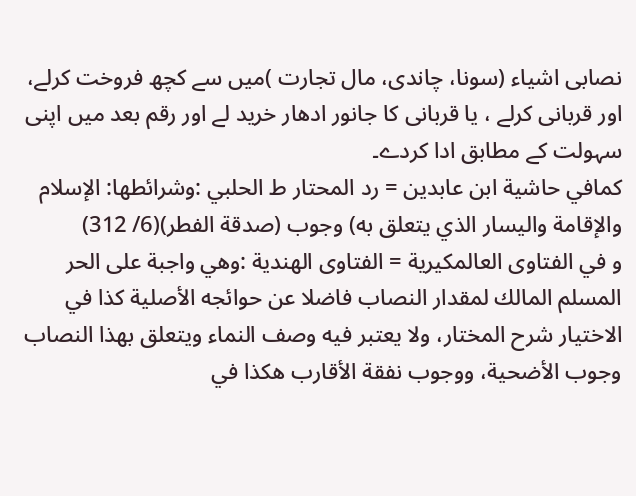نصابی اشیاء (سونا، چاندی، مال تجارت )میں سے کچھ فروخت کرلے، اور قربانی کرلے ، یا قربانی کا جانور ادھار خرید لے اور رقم بعد میں اپنی سہولت کے مطابق ادا کردے۔
كمافي حاشية ابن عابدين = رد المحتار ط الحلبي :وشرائطها: الإسلام والإقامة واليسار الذي يتعلق به) وجوب (صدقة الفطر)(6/ 312)
و في الفتاوى العالمكيرية = الفتاوى الهندية :وهي واجبة على الحر المسلم المالك لمقدار النصاب فاضلا عن حوائجه الأصلية كذا في الاختيار شرح المختار، ولا يعتبر فيه وصف النماء ويتعلق بهذا النصاب وجوب الأضحية، ووجوب نفقة الأقارب هكذا في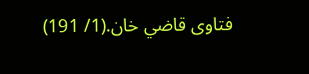فتاوى قاضي خان.(1/ 191)